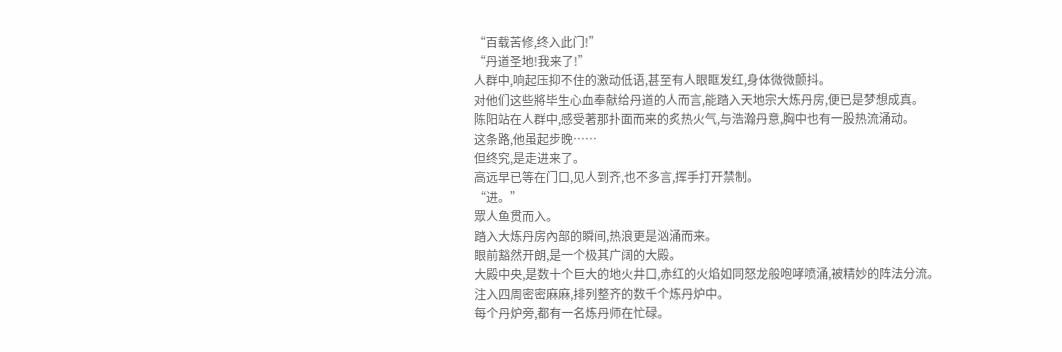“百载苦修,终入此门!”
“丹道圣地!我来了!”
人群中,响起压抑不住的激动低语,甚至有人眼眶发红,身体微微颤抖。
对他们这些將毕生心血奉献给丹道的人而言,能踏入天地宗大炼丹房,便已是梦想成真。
陈阳站在人群中,感受著那扑面而来的炙热火气,与浩瀚丹意,胸中也有一股热流涌动。
这条路,他虽起步晚……
但终究,是走进来了。
高远早已等在门口,见人到齐,也不多言,挥手打开禁制。
“进。”
眾人鱼贯而入。
踏入大炼丹房內部的瞬间,热浪更是汹涌而来。
眼前豁然开朗,是一个极其广阔的大殿。
大殿中央,是数十个巨大的地火井口,赤红的火焰如同怒龙般咆哮喷涌,被精妙的阵法分流。
注入四周密密麻麻,排列整齐的数千个炼丹炉中。
每个丹炉旁,都有一名炼丹师在忙碌。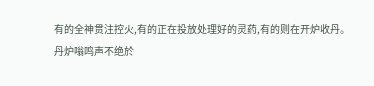有的全神贯注控火,有的正在投放处理好的灵药,有的则在开炉收丹。
丹炉嗡鸣声不绝於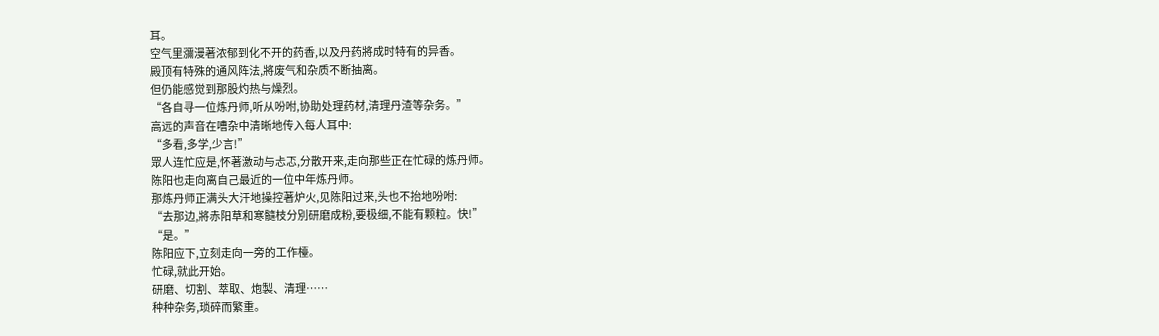耳。
空气里瀰漫著浓郁到化不开的药香,以及丹药將成时特有的异香。
殿顶有特殊的通风阵法,將废气和杂质不断抽离。
但仍能感觉到那股灼热与燥烈。
“各自寻一位炼丹师,听从吩咐,协助处理药材,清理丹渣等杂务。”
高远的声音在嘈杂中清晰地传入每人耳中:
“多看,多学,少言!”
眾人连忙应是,怀著激动与忐忑,分散开来,走向那些正在忙碌的炼丹师。
陈阳也走向离自己最近的一位中年炼丹师。
那炼丹师正满头大汗地操控著炉火,见陈阳过来,头也不抬地吩咐:
“去那边,將赤阳草和寒髓枝分別研磨成粉,要极细,不能有颗粒。快!”
“是。”
陈阳应下,立刻走向一旁的工作檯。
忙碌,就此开始。
研磨、切割、萃取、炮製、清理……
种种杂务,琐碎而繁重。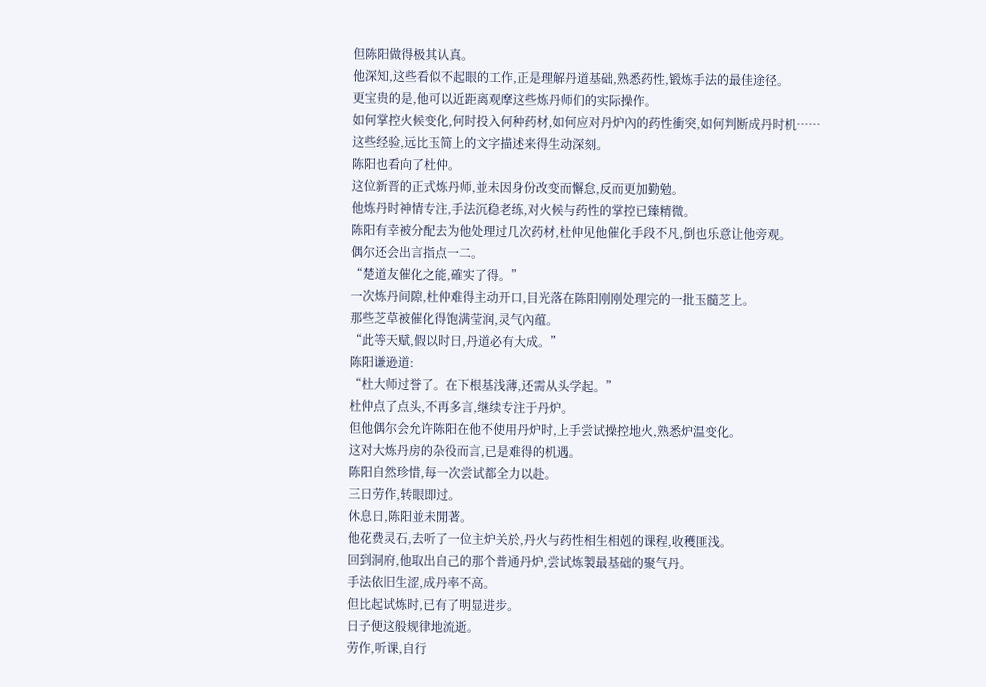但陈阳做得极其认真。
他深知,这些看似不起眼的工作,正是理解丹道基础,熟悉药性,锻炼手法的最佳途径。
更宝贵的是,他可以近距离观摩这些炼丹师们的实际操作。
如何掌控火候变化,何时投入何种药材,如何应对丹炉內的药性衝突,如何判断成丹时机……
这些经验,远比玉简上的文字描述来得生动深刻。
陈阳也看向了杜仲。
这位新晋的正式炼丹师,並未因身份改变而懈怠,反而更加勤勉。
他炼丹时神情专注,手法沉稳老练,对火候与药性的掌控已臻精微。
陈阳有幸被分配去为他处理过几次药材,杜仲见他催化手段不凡,倒也乐意让他旁观。
偶尔还会出言指点一二。
“楚道友催化之能,確实了得。”
一次炼丹间隙,杜仲难得主动开口,目光落在陈阳刚刚处理完的一批玉髓芝上。
那些芝草被催化得饱满莹润,灵气內蕴。
“此等天赋,假以时日,丹道必有大成。”
陈阳谦逊道:
“杜大师过誉了。在下根基浅薄,还需从头学起。”
杜仲点了点头,不再多言,继续专注于丹炉。
但他偶尔会允许陈阳在他不使用丹炉时,上手尝试操控地火,熟悉炉温变化。
这对大炼丹房的杂役而言,已是难得的机遇。
陈阳自然珍惜,每一次尝试都全力以赴。
三日劳作,转眼即过。
休息日,陈阳並未閒著。
他花费灵石,去听了一位主炉关於,丹火与药性相生相剋的课程,收穫匪浅。
回到洞府,他取出自己的那个普通丹炉,尝试炼製最基础的聚气丹。
手法依旧生涩,成丹率不高。
但比起试炼时,已有了明显进步。
日子便这般规律地流逝。
劳作,听课,自行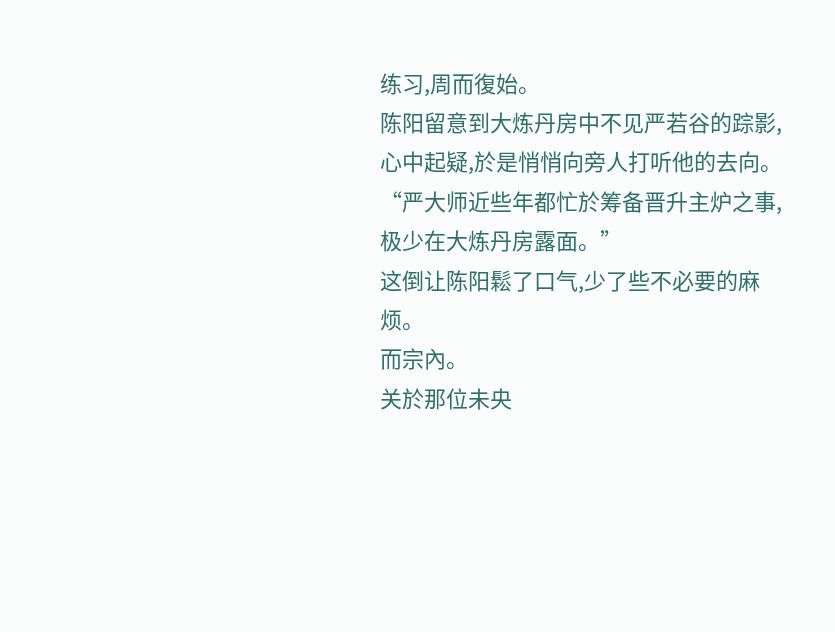练习,周而復始。
陈阳留意到大炼丹房中不见严若谷的踪影,心中起疑,於是悄悄向旁人打听他的去向。
“严大师近些年都忙於筹备晋升主炉之事,极少在大炼丹房露面。”
这倒让陈阳鬆了口气,少了些不必要的麻烦。
而宗內。
关於那位未央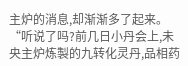主炉的消息,却渐渐多了起来。
“听说了吗?前几日小丹会上,未央主炉炼製的九转化灵丹,品相药